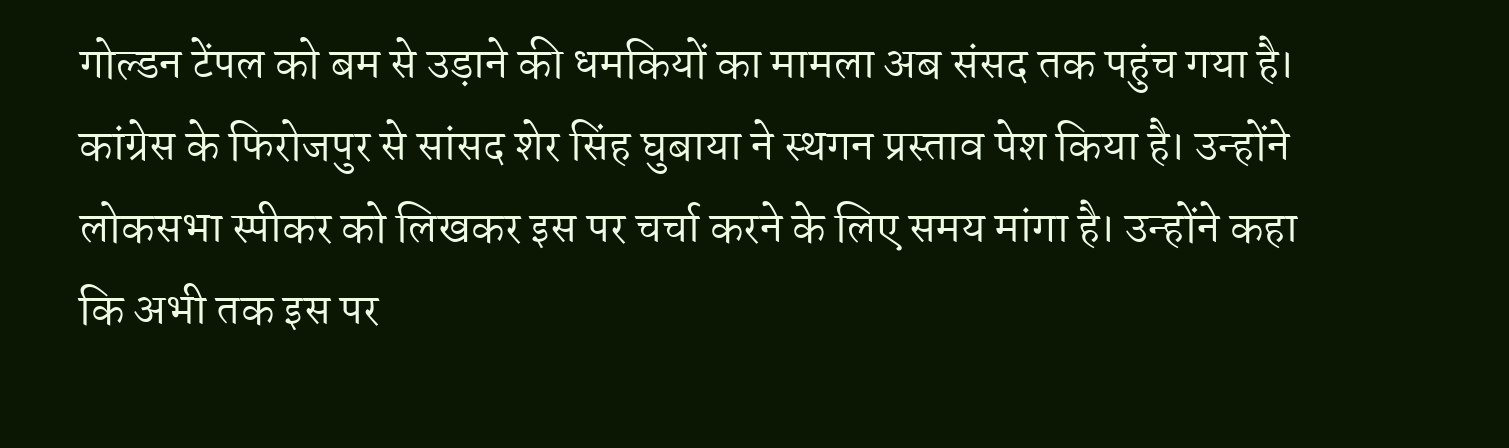गोल्डन टेंपल को बम से उड़ाने की धमकियों का मामला अब संसद तक पहुंच गया है। कांग्रेस के फिरोजपुर से सांसद शेर सिंह घुबाया ने स्थगन प्रस्ताव पेश किया है। उन्होंने लोकसभा स्पीकर को लिखकर इस पर चर्चा करने के लिए समय मांगा है। उन्होंने कहा कि अभी तक इस पर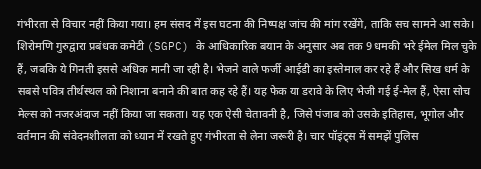गंभीरता से विचार नहीं किया गया। हम संसद में इस घटना की निष्पक्ष जांच की मांग रखेंगे, ताकि सच सामने आ सके। शिरोमणि गुरुद्वारा प्रबंधक कमेटी (SGPC) के आधिकारिक बयान के अनुसार अब तक 9 धमकी भरे ईमेल मिल चुके हैं, जबकि ये गिनती इससे अधिक मानी जा रही है। भेजने वाले फर्जी आईडी का इस्तेमाल कर रहे हैं और सिख धर्म के सबसे पवित्र तीर्थस्थल को निशाना बनाने की बात कह रहे हैं। यह फेक या डरावे के लिए भेजी गई ई-मेल हैं, ऐसा सोच मेल्स को नजरअंदाज नहीं किया जा सकता। यह एक ऐसी चेतावनी है, जिसे पंजाब को उसके इतिहास, भूगोल और वर्तमान की संवेदनशीलता को ध्यान में रखते हुए गंभीरता से लेना जरूरी है। चार पॉइंट्स में समझें पुलिस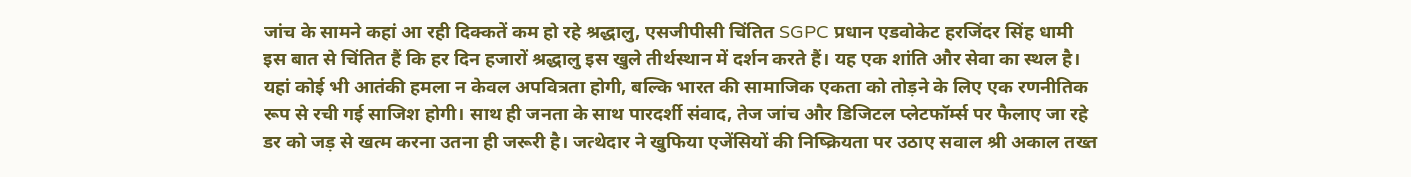जांच के सामने कहां आ रही दिक्कतें कम हो रहे श्रद्धालु, एसजीपीसी चिंतित SGPC प्रधान एडवोकेट हरजिंदर सिंह धामी इस बात से चिंतित हैं कि हर दिन हजारों श्रद्धालु इस खुले तीर्थस्थान में दर्शन करते हैं। यह एक शांति और सेवा का स्थल है। यहां कोई भी आतंकी हमला न केवल अपवित्रता होगी, बल्कि भारत की सामाजिक एकता को तोड़ने के लिए एक रणनीतिक रूप से रची गई साजिश होगी। साथ ही जनता के साथ पारदर्शी संवाद, तेज जांच और डिजिटल प्लेटफॉर्म्स पर फैलाए जा रहे डर को जड़ से खत्म करना उतना ही जरूरी है। जत्थेदार ने खुफिया एजेंसियों की निष्क्रियता पर उठाए सवाल श्री अकाल तख्त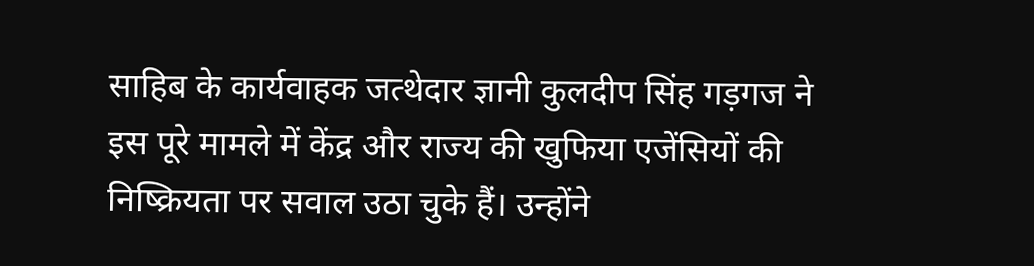साहिब के कार्यवाहक जत्थेदार ज्ञानी कुलदीप सिंह गड़गज ने इस पूरे मामले में केंद्र और राज्य की खुफिया एजेंसियों की निष्क्रियता पर सवाल उठा चुके हैं। उन्होंने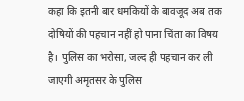कहा कि इतनी बार धमकियों के बावजूद अब तक दोषियों की पहचान नहीं हो पाना चिंता का विषय है। पुलिस का भरोसा, जल्द ही पहचान कर ली जाएगी अमृतसर के पुलिस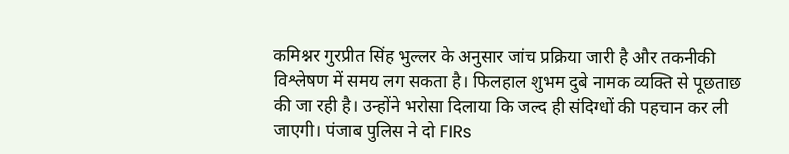कमिश्नर गुरप्रीत सिंह भुल्लर के अनुसार जांच प्रक्रिया जारी है और तकनीकी विश्लेषण में समय लग सकता है। फिलहाल शुभम दुबे नामक व्यक्ति से पूछताछ की जा रही है। उन्होंने भरोसा दिलाया कि जल्द ही संदिग्धों की पहचान कर ली जाएगी। पंजाब पुलिस ने दो FIRs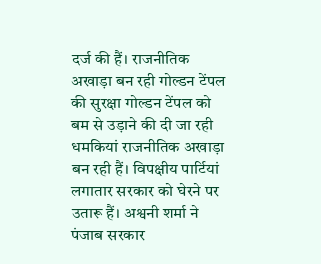दर्ज की हैं। राजनीतिक अखाड़ा बन रही गोल्डन टेंपल की सुरक्षा गोल्डन टेंपल को बम से उड़ाने की दी जा रही धमकियां राजनीतिक अखाड़ा बन रही हैं। विपक्षीय पार्टियां लगातार सरकार को घेरने पर उतारू हैं। अश्वनी शर्मा ने पंजाब सरकार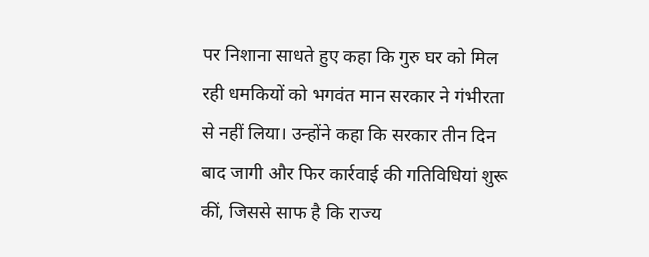पर निशाना साधते हुए कहा कि गुरु घर को मिल रही धमकियों को भगवंत मान सरकार ने गंभीरता से नहीं लिया। उन्होंने कहा कि सरकार तीन दिन बाद जागी और फिर कार्रवाई की गतिविधियां शुरू कीं, जिससे साफ है कि राज्य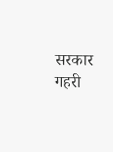सरकार गहरी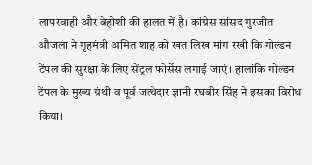लापरवाही और बेहोशी की हालत में है। कांग्रेस सांसद गुरजीत औजला ने गृहमंत्री अमित शाह को खत लिख मांग रखी कि गोल्डन टेंपल की सुरक्षा कें लिए सेंट्रल फोर्सेस लगाई जाएं। हालांकि गोल्डन टेंपल के मुख्य ग्रंथी व पूर्व जत्थेदार ज्ञानी रघबीर सिंह ने इसका विरोध किया।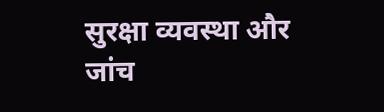सुरक्षा व्यवस्था और जांच